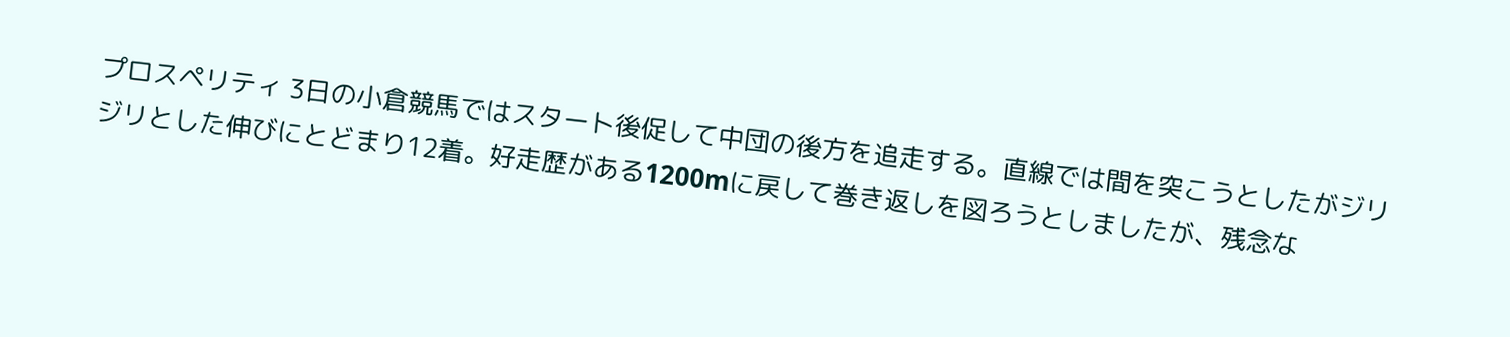プロスペリティ 3日の小倉競馬ではスタート後促して中団の後方を追走する。直線では間を突こうとしたがジリジリとした伸びにとどまり12着。好走歴がある1200mに戻して巻き返しを図ろうとしましたが、残念な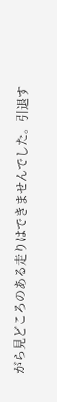がら見どころのある走りはできませんでした。引退す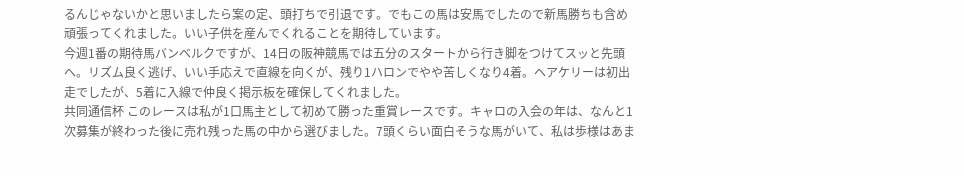るんじゃないかと思いましたら案の定、頭打ちで引退です。でもこの馬は安馬でしたので新馬勝ちも含め頑張ってくれました。いい子供を産んでくれることを期待しています。
今週1番の期待馬バンベルクですが、14日の阪神競馬では五分のスタートから行き脚をつけてスッと先頭へ。リズム良く逃げ、いい手応えで直線を向くが、残り1ハロンでやや苦しくなり4着。ヘアケリーは初出走でしたが、5着に入線で仲良く掲示板を確保してくれました。
共同通信杯 このレースは私が1口馬主として初めて勝った重賞レースです。キャロの入会の年は、なんと1次募集が終わった後に売れ残った馬の中から選びました。7頭くらい面白そうな馬がいて、私は歩様はあま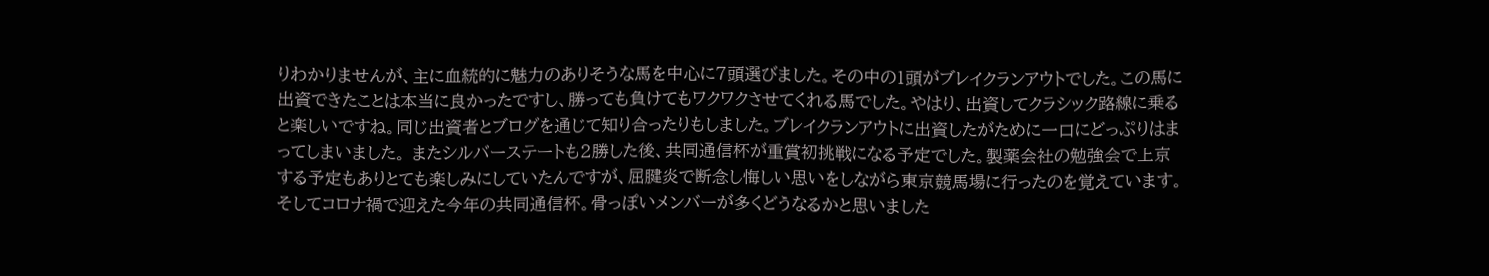りわかりませんが、主に血統的に魅力のありそうな馬を中心に7頭選びました。その中の1頭がブレイクランアウトでした。この馬に出資できたことは本当に良かったですし、勝っても負けてもワクワクさせてくれる馬でした。やはり、出資してクラシック路線に乗ると楽しいですね。同じ出資者とブログを通じて知り合ったりもしました。ブレイクランアウトに出資したがために一口にどっぷりはまってしまいました。 またシルバーステートも2勝した後、共同通信杯が重賞初挑戦になる予定でした。製薬会社の勉強会で上京する予定もありとても楽しみにしていたんですが、屈腱炎で断念し悔しい思いをしながら東京競馬場に行ったのを覚えています。そしてコロナ禍で迎えた今年の共同通信杯。骨っぽいメンバーが多くどうなるかと思いました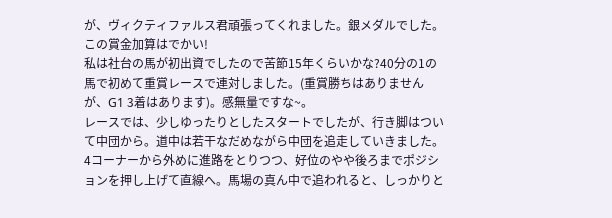が、ヴィクティファルス君頑張ってくれました。銀メダルでした。この賞金加算はでかい!
私は社台の馬が初出資でしたので苦節15年くらいかな?40分の1の馬で初めて重賞レースで連対しました。(重賞勝ちはありませんが、G1 3着はあります)。感無量ですな~。
レースでは、少しゆったりとしたスタートでしたが、行き脚はついて中団から。道中は若干なだめながら中団を追走していきました。4コーナーから外めに進路をとりつつ、好位のやや後ろまでポジションを押し上げて直線へ。馬場の真ん中で追われると、しっかりと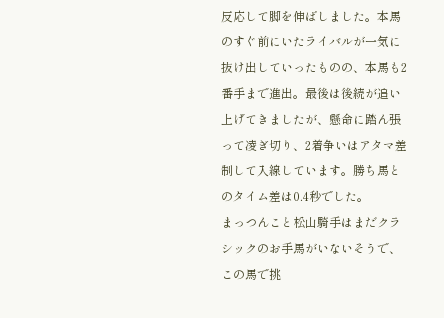反応して脚を伸ばしました。本馬のすぐ前にいたライバルが一気に抜け出していったものの、本馬も2番手まで進出。最後は後続が追い上げてきましたが、懸命に踏ん張って凌ぎ切り、2着争いはアタマ差制して入線しています。勝ち馬とのタイム差は0.4秒でした。
まっつんこと松山騎手はまだクラシックのお手馬がいないそうで、この馬で挑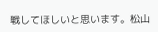戦してほしいと思います。松山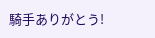騎手ありがとう!